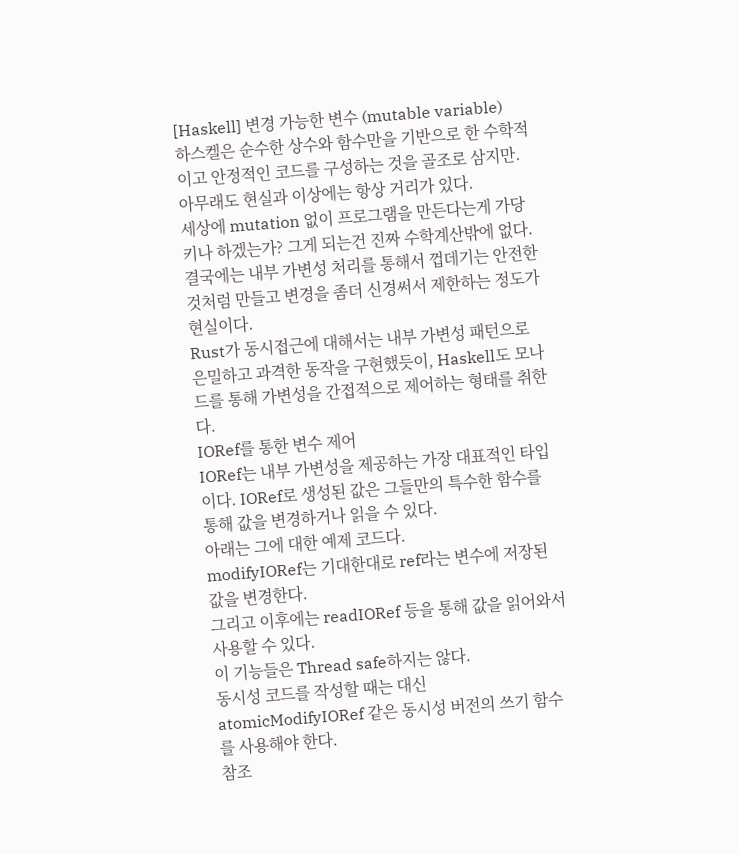[Haskell] 변경 가능한 변수 (mutable variable)
하스켈은 순수한 상수와 함수만을 기반으로 한 수학적이고 안정적인 코드를 구성하는 것을 골조로 삼지만.
아무래도 현실과 이상에는 항상 거리가 있다.
세상에 mutation 없이 프로그램을 만든다는게 가당키나 하겠는가? 그게 되는건 진짜 수학계산밖에 없다.
결국에는 내부 가변성 처리를 통해서 껍데기는 안전한 것처럼 만들고 변경을 좀더 신경써서 제한하는 정도가 현실이다.
Rust가 동시접근에 대해서는 내부 가변성 패턴으로 은밀하고 과격한 동작을 구현했듯이, Haskell도 모나드를 통해 가변성을 간접적으로 제어하는 형태를 취한다.
IORef를 통한 변수 제어
IORef는 내부 가변성을 제공하는 가장 대표적인 타입이다. IORef로 생성된 값은 그들만의 특수한 함수를 통해 값을 변경하거나 읽을 수 있다.
아래는 그에 대한 예제 코드다.
modifyIORef는 기대한대로 ref라는 변수에 저장된 값을 변경한다.
그리고 이후에는 readIORef 등을 통해 값을 읽어와서 사용할 수 있다.
이 기능들은 Thread safe하지는 않다.
동시성 코드를 작성할 때는 대신 atomicModifyIORef 같은 동시성 버전의 쓰기 함수를 사용해야 한다.
참조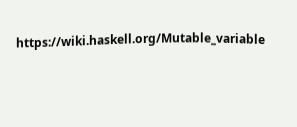https://wiki.haskell.org/Mutable_variable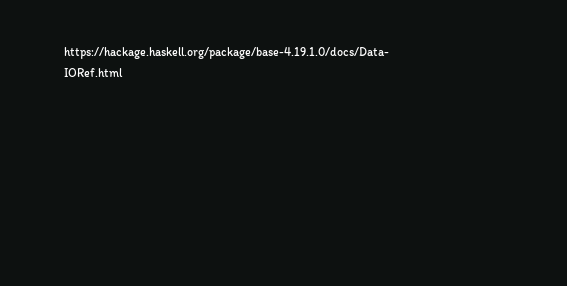https://hackage.haskell.org/package/base-4.19.1.0/docs/Data-IORef.html